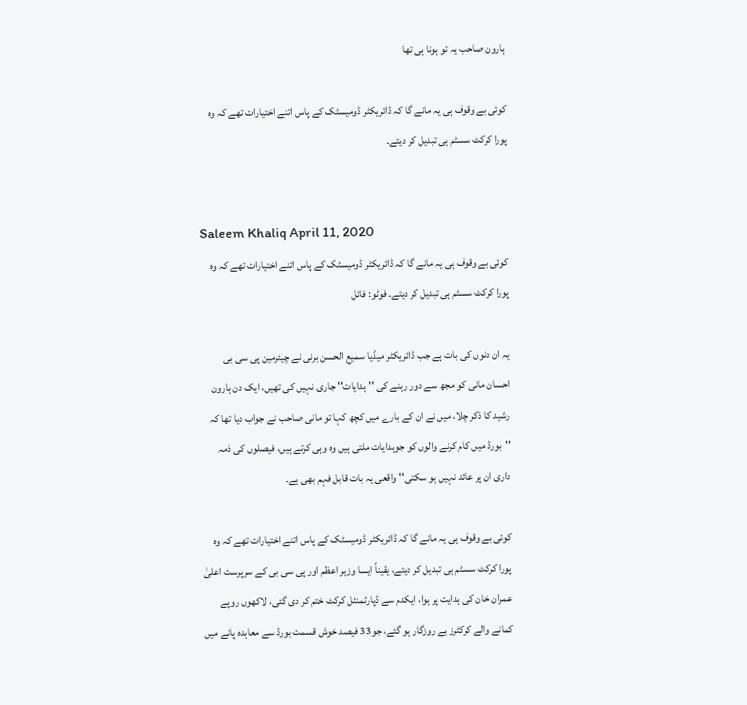ہارون صاحب یہ تو ہونا ہی تھا

کوئی بے وقوف ہی یہ مانے گا کہ ڈائریکٹر ڈومیسٹک کے پاس اتنے اختیارات تھے کہ وہ پورا کرکٹ سسٹم ہی تبدیل کر دیتے۔


Saleem Khaliq April 11, 2020
کوئی بے وقوف ہی یہ مانے گا کہ ڈائریکٹر ڈومیسٹک کے پاس اتنے اختیارات تھے کہ وہ پورا کرکٹ سسٹم ہی تبدیل کر دیتے۔ فوٹو: فائل

یہ ان دنوں کی بات ہے جب ڈائریکٹر میڈیا سمیع الحسن برنی نے چیئرمین پی سی بی احسان مانی کو مجھ سے دور رہنے کی ''ہدایات'' جاری نہیں کی تھیں، ایک دن ہارون رشید کا ذکر چلا، میں نے ان کے بارے میں کچھ کہا تو مانی صاحب نے جواب دیا تھا کہ ''بورڈ میں کام کرنے والوں کو جوہدایات ملتی ہیں وہ وہی کرتے ہیں، فیصلوں کی ذمہ داری ان پر عائد نہیں ہو سکتی'' واقعی یہ بات قابل فہم بھی ہے۔

کوئی بے وقوف ہی یہ مانے گا کہ ڈائریکٹر ڈومیسٹک کے پاس اتنے اختیارات تھے کہ وہ پورا کرکٹ سسٹم ہی تبدیل کر دیتے، یقیناً ایسا وزیر اعظم اور پی سی بی کے سرپرست اعلیٰ عمران خان کی ہدایت پر ہوا، ایکدم سے ڈپارٹمنٹل کرکٹ ختم کر دی گئی، لاکھوں روپے کمانے والے کرکٹرز بے روزگار ہو گئے، جو33 فیصد خوش قسمت بورڈ سے معاہدہ پانے میں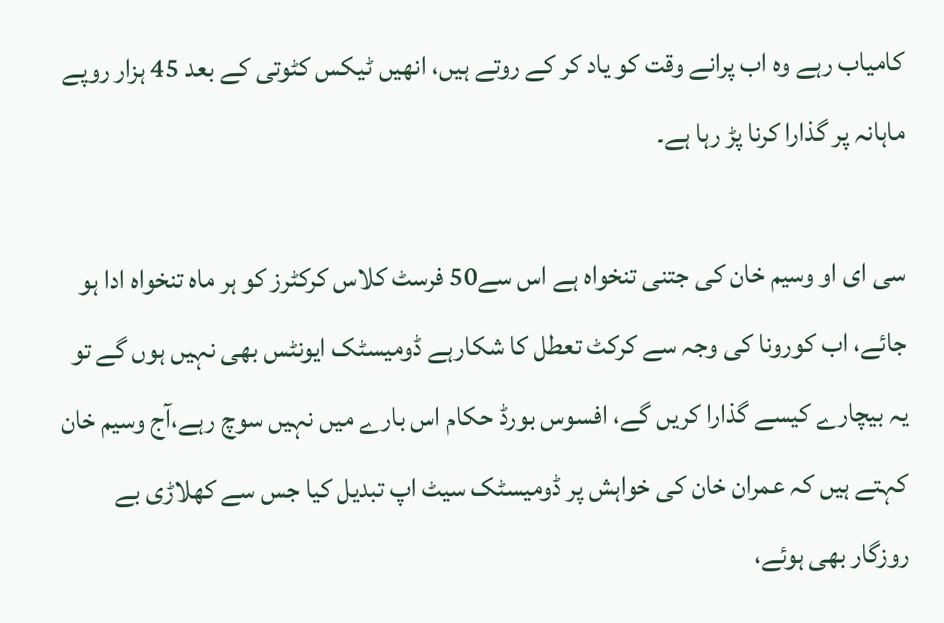کامیاب رہے وہ اب پرانے وقت کو یاد کر کے روتے ہیں، انھیں ٹیکس کٹوتی کے بعد 45 ہزار روپے ماہانہ پر گذارا کرنا پڑ رہا ہے۔

سی ای او وسیم خان کی جتنی تنخواہ ہے اس سے50 فرسٹ کلاس کرکٹرز کو ہر ماہ تنخواہ ادا ہو جائے، اب کورونا کی وجہ سے کرکٹ تعطل کا شکارہے ڈومیسٹک ایونٹس بھی نہیں ہوں گے تو یہ بیچارے کیسے گذارا کریں گے، افسوس بورڈ حکام اس بارے میں نہیں سوچ رہے،آج وسیم خان کہتے ہیں کہ عمران خان کی خواہش پر ڈومیسٹک سیٹ اپ تبدیل کیا جس سے کھلاڑی بے روزگار بھی ہوئے،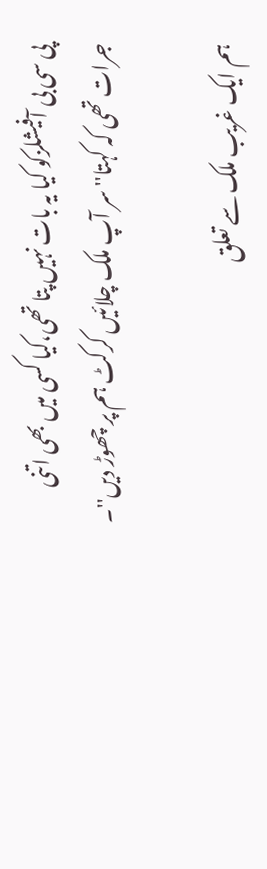پی سی بی آفیشلزکو کیا یہ بات نہیں پتا تھی،کیا کسی میں بھی اتنی جرات تھی کہ کہتا''سر آپ ملک چلائیں کرکٹ ہم پر چھوڑ دیں''۔

ہم ایک غریب ملک سے تعلق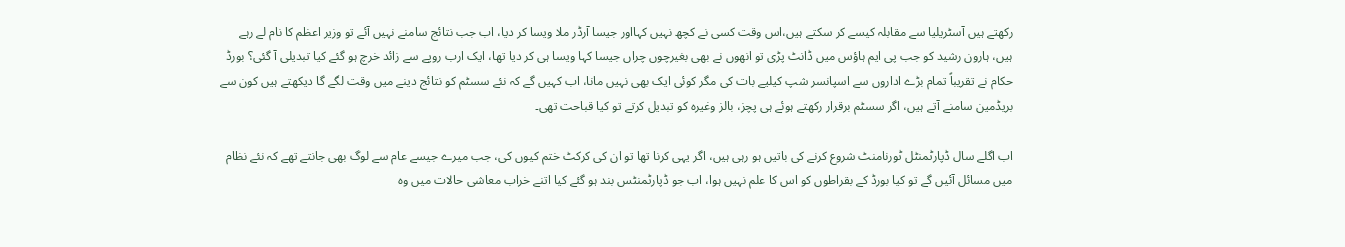رکھتے ہیں آسٹریلیا سے مقابلہ کیسے کر سکتے ہیں،اس وقت کسی نے کچھ نہیں کہااور جیسا آرڈر ملا ویسا کر دیا، اب جب نتائج سامنے نہیں آئے تو وزیر اعظم کا نام لے رہے ہیں، ہارون رشید کو جب پی ایم ہاؤس میں ڈانٹ پڑی تو انھوں نے بھی بغیرچوں چراں جیسا کہا ویسا ہی کر دیا تھا، ایک ارب روپے سے زائد خرچ ہو گئے کیا تبدیلی آ گئی؟ بورڈ حکام نے تقریباً تمام بڑے اداروں سے اسپانسر شپ کیلیے بات کی مگر کوئی ایک بھی نہیں مانا، اب کہیں گے کہ نئے سسٹم کو نتائج دینے میں وقت لگے گا دیکھتے ہیں کون سے بریڈمین سامنے آتے ہیں، اگر سسٹم برقرار رکھتے ہوئے ہی پچز، بالز وغیرہ کو تبدیل کرتے تو کیا قباحت تھی۔

اب اگلے سال ڈپارٹمنٹل ٹورنامنٹ شروع کرنے کی باتیں ہو رہی ہیں، اگر یہی کرنا تھا تو ان کی کرکٹ ختم کیوں کی، جب میرے جیسے عام سے لوگ بھی جانتے تھے کہ نئے نظام میں مسائل آئیں گے تو کیا بورڈ کے بقراطوں کو اس کا علم نہیں ہوا، اب جو ڈپارٹمنٹس بند ہو گئے کیا اتنے خراب معاشی حالات میں وہ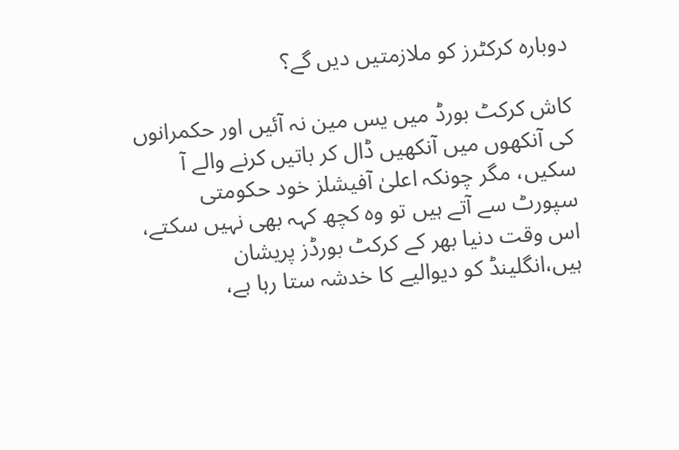دوبارہ کرکٹرز کو ملازمتیں دیں گے؟

کاش کرکٹ بورڈ میں یس مین نہ آئیں اور حکمرانوں کی آنکھوں میں آنکھیں ڈال کر باتیں کرنے والے آ سکیں، مگر چونکہ اعلیٰ آفیشلز خود حکومتی سپورٹ سے آتے ہیں تو وہ کچھ کہہ بھی نہیں سکتے، اس وقت دنیا بھر کے کرکٹ بورڈز پریشان ہیں،انگلینڈ کو دیوالیے کا خدشہ ستا رہا ہے،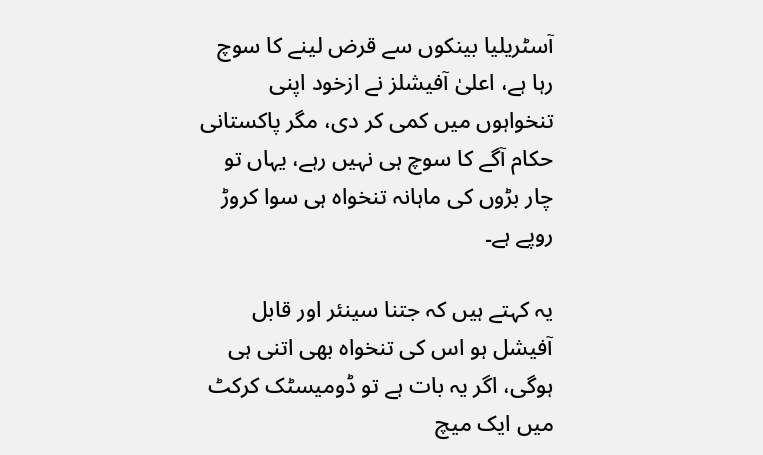آسٹریلیا بینکوں سے قرض لینے کا سوچ رہا ہے، اعلیٰ آفیشلز نے ازخود اپنی تنخواہوں میں کمی کر دی، مگر پاکستانی حکام آگے کا سوچ ہی نہیں رہے، یہاں تو چار بڑوں کی ماہانہ تنخواہ ہی سوا کروڑ روپے ہے۔

یہ کہتے ہیں کہ جتنا سینئر اور قابل آفیشل ہو اس کی تنخواہ بھی اتنی ہی ہوگی، اگر یہ بات ہے تو ڈومیسٹک کرکٹ میں ایک میچ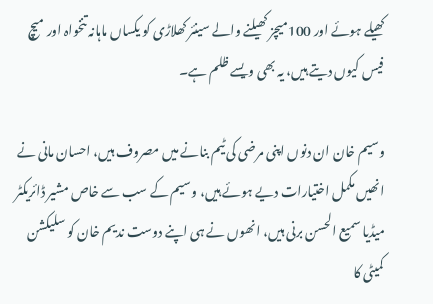کھیلے ہوئے اور 100میچز کھیلنے والے سینئر کھلاڑی کو یکساں ماہانہ تنخواہ اور میچ فیس کیوں دیتے ہیں، یہ بھی ویسے ظلم ہے۔

وسیم خان ان دنوں اپنی مرضی کی ٹیم بنانے میں مصروف ہیں، احسان مانی نے انھیں مکمل اختیارات دیے ہوئے ہیں، وسیم کے سب سے خاص مشیر ڈائریکٹر میڈیا سمیع الحسن برنی ہیں، انھوں نے ہی اپنے دوست ندیم خان کو سلیکشن کمیٹی کا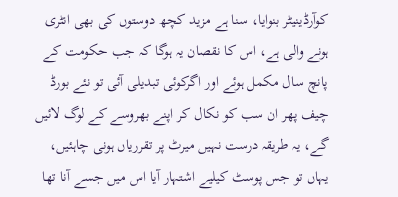کوآرڈینیٹر بنوایا، سنا ہے مزید کچھ دوستوں کی بھی انٹری ہونے والی ہے، اس کا نقصان یہ ہوگا کہ جب حکومت کے پانچ سال مکمل ہوئے اور اگرکوئی تبدیلی آئی تو نئے بورڈ چیف پھر ان سب کو نکال کر اپنے بھروسے کے لوگ لائیں گے، یہ طریقہ درست نہیں میرٹ پر تقرریاں ہونی چاہئیں، یہاں تو جس پوسٹ کیلیے اشتہار آیا اس میں جسے آنا تھا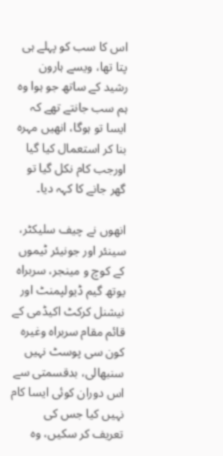اس کا سب کو پہلے ہی پتا تھا، ویسے ہارون رشید کے ساتھ جو ہوا وہ ہم سب جانتے تھے کہ ایسا تو ہوگا، انھیں مہرہ بنا کر استعمال کیا گیا اورجب کام نکل گیا تو گھر جانے کا کہہ دیا۔

انھوں نے چیف سلیکٹر، سینئر اور جونیئر ٹیموں کے کوچ و مینجر، سربراہ یوتھ گیم ڈیولپمنٹ اور نیشنل کرکٹ اکیڈمی کے قائم مقام سربراہ وغیرہ کون سی پوسٹ نہیں سنبھالی، بدقسمتی سے اس دوران کوئی ایسا کام نہیں کیا جس کی تعریف کر سکیں، وہ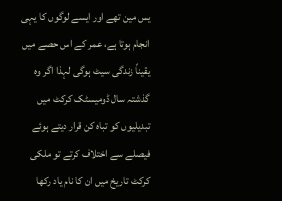یس مین تھے اور ایسے لوگوں کا یہی انجام ہوتا ہے، عمر کے اس حصے میں یقیناً زندگی سیٹ ہوگی لہذا اگر وہ گذشتہ سال ڈومیسٹک کرکٹ میں تبدیلیوں کو تباہ کن قرار دیتے ہوئے فیصلے سے اختلاف کرتے تو ملکی کرکٹ تاریخ میں ان کا نام یاد رکھا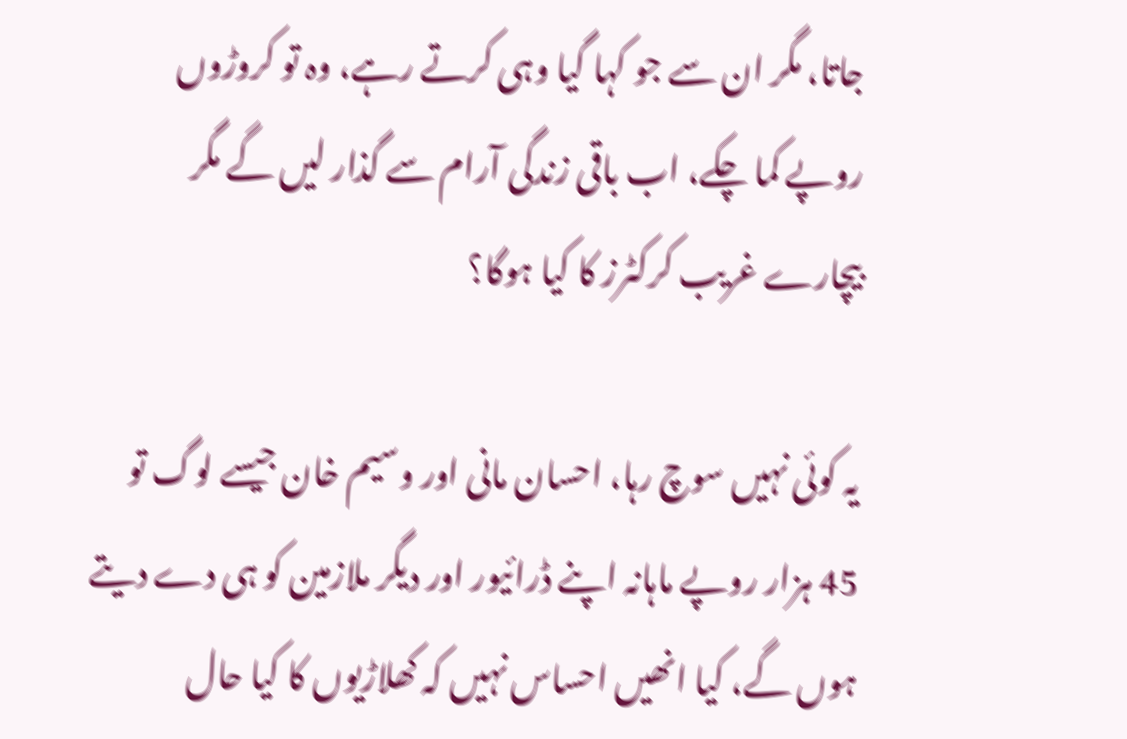جاتا، مگر ان سے جو کہا گیا وہی کرتے رہے، وہ تو کروڑوں روپے کما چکے، اب باقی زندگی آرام سے گذار لیں گے مگر بیچارے غریب کرکٹرز کا کیا ہوگا؟

یہ کوئی نہیں سوچ رہا، احسان مانی اور وسیم خان جیسے لوگ تو 45 ہزار روپے ماہانہ اپنے ڈرائیور اور دیگر ملازمین کو ہی دے دیتے ہوں گے، کیا انھیں احساس نہیں کہ کھلاڑیوں کا کیا حال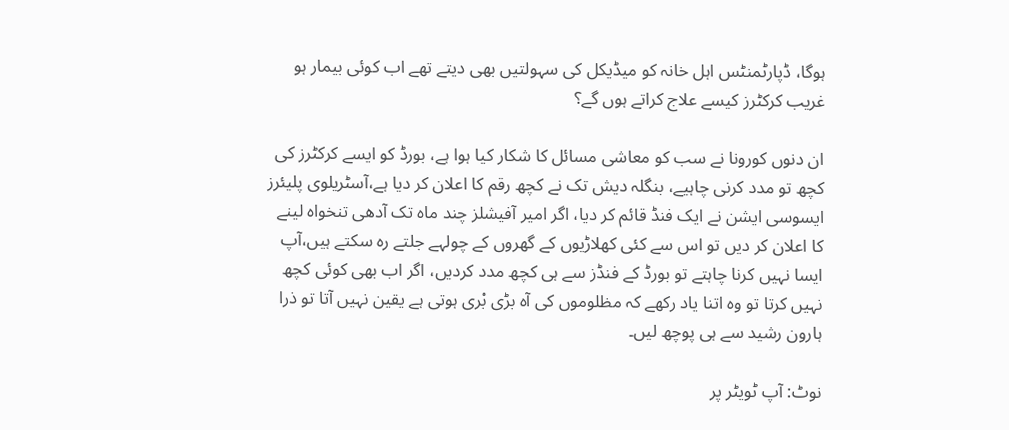ہوگا، ڈپارٹمنٹس اہل خانہ کو میڈیکل کی سہولتیں بھی دیتے تھے اب کوئی بیمار ہو غریب کرکٹرز کیسے علاج کراتے ہوں گے؟

ان دنوں کورونا نے سب کو معاشی مسائل کا شکار کیا ہوا ہے، بورڈ کو ایسے کرکٹرز کی کچھ تو مدد کرنی چاہیے، بنگلہ دیش تک نے کچھ رقم کا اعلان کر دیا ہے،آسٹریلوی پلیئرز ایسوسی ایشن نے ایک فنڈ قائم کر دیا، اگر امیر آفیشلز چند ماہ تک آدھی تنخواہ لینے کا اعلان کر دیں تو اس سے کئی کھلاڑیوں کے گھروں کے چولہے جلتے رہ سکتے ہیں،آپ ایسا نہیں کرنا چاہتے تو بورڈ کے فنڈز سے ہی کچھ مدد کردیں، اگر اب بھی کوئی کچھ نہیں کرتا تو وہ اتنا یاد رکھے کہ مظلوموں کی آہ بڑی بْری ہوتی ہے یقین نہیں آتا تو ذرا ہارون رشید سے ہی پوچھ لیں۔

نوٹ: آپ ٹویٹر پر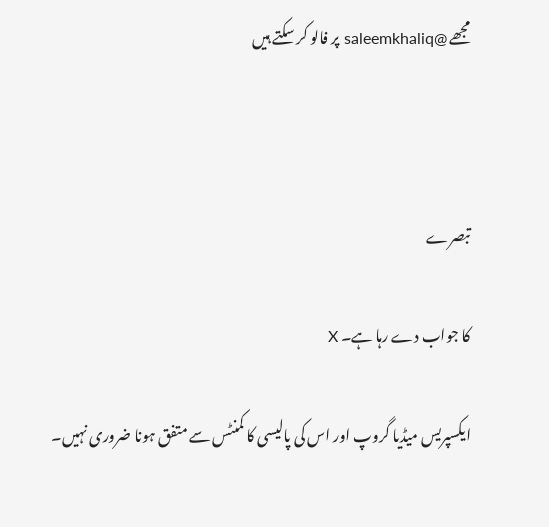مجھے @saleemkhaliq پر فالو کر سکتے ہیں



تبصرے

کا جواب دے رہا ہے۔ X

ایکسپریس میڈیا گروپ اور اس کی پالیسی کا کمنٹس سے متفق ہونا ضروری نہیں۔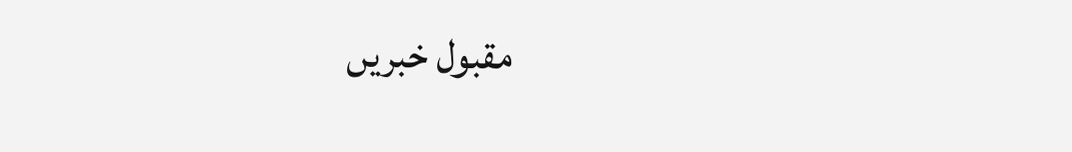مقبول خبریں